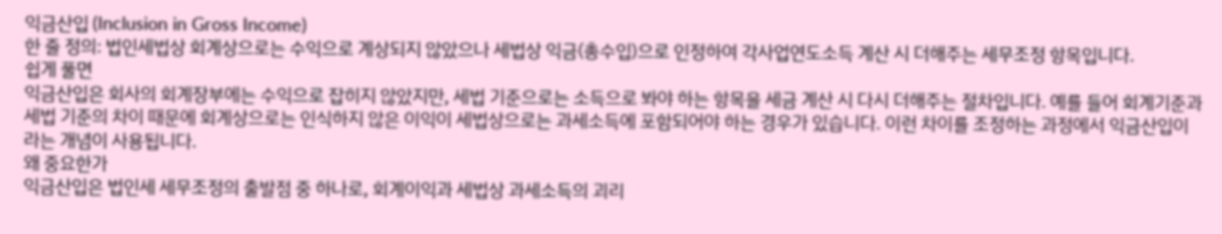익금산입 (Inclusion in Gross Income)
한 줄 정의: 법인세법상 회계상으로는 수익으로 계상되지 않았으나 세법상 익금(총수입)으로 인정하여 각사업연도소득 계산 시 더해주는 세무조정 항목입니다.
쉽게 풀면
익금산입은 회사의 회계장부에는 수익으로 잡히지 않았지만, 세법 기준으로는 소득으로 봐야 하는 항목을 세금 계산 시 다시 더해주는 절차입니다. 예를 들어 회계기준과 세법 기준의 차이 때문에 회계상으로는 인식하지 않은 이익이 세법상으로는 과세소득에 포함되어야 하는 경우가 있습니다. 이런 차이를 조정하는 과정에서 익금산입이라는 개념이 사용됩니다.
왜 중요한가
익금산입은 법인세 세무조정의 출발점 중 하나로, 회계이익과 세법상 과세소득의 괴리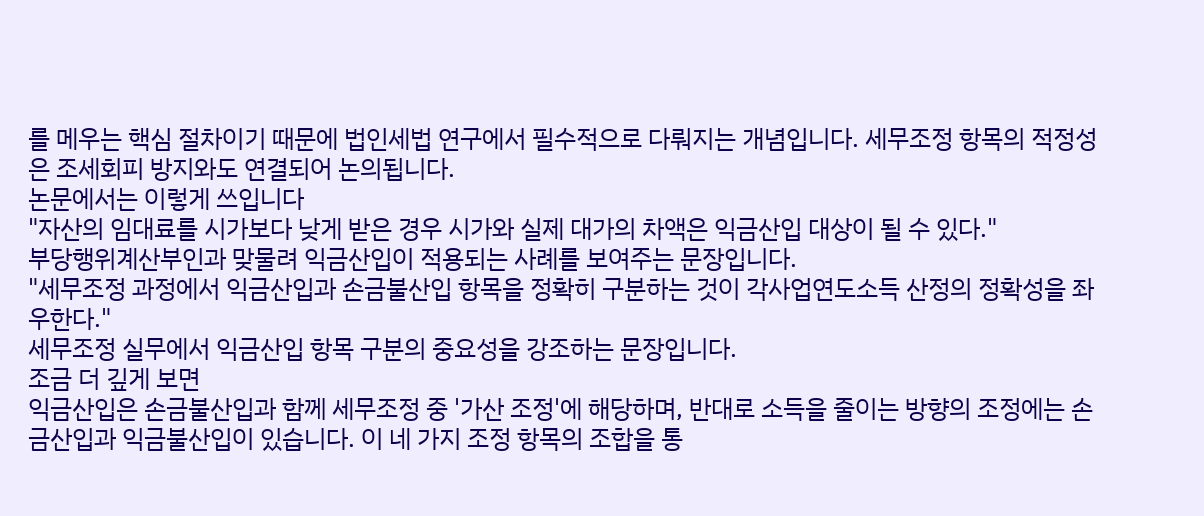를 메우는 핵심 절차이기 때문에 법인세법 연구에서 필수적으로 다뤄지는 개념입니다. 세무조정 항목의 적정성은 조세회피 방지와도 연결되어 논의됩니다.
논문에서는 이렇게 쓰입니다
"자산의 임대료를 시가보다 낮게 받은 경우 시가와 실제 대가의 차액은 익금산입 대상이 될 수 있다."
부당행위계산부인과 맞물려 익금산입이 적용되는 사례를 보여주는 문장입니다.
"세무조정 과정에서 익금산입과 손금불산입 항목을 정확히 구분하는 것이 각사업연도소득 산정의 정확성을 좌우한다."
세무조정 실무에서 익금산입 항목 구분의 중요성을 강조하는 문장입니다.
조금 더 깊게 보면
익금산입은 손금불산입과 함께 세무조정 중 '가산 조정'에 해당하며, 반대로 소득을 줄이는 방향의 조정에는 손금산입과 익금불산입이 있습니다. 이 네 가지 조정 항목의 조합을 통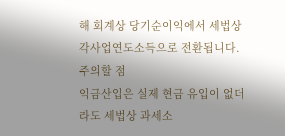해 회계상 당기순이익에서 세법상 각사업연도소득으로 전환됩니다.
주의할 점
익금산입은 실제 현금 유입이 없더라도 세법상 과세소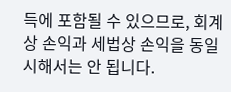득에 포함될 수 있으므로, 회계상 손익과 세법상 손익을 동일시해서는 안 됩니다.